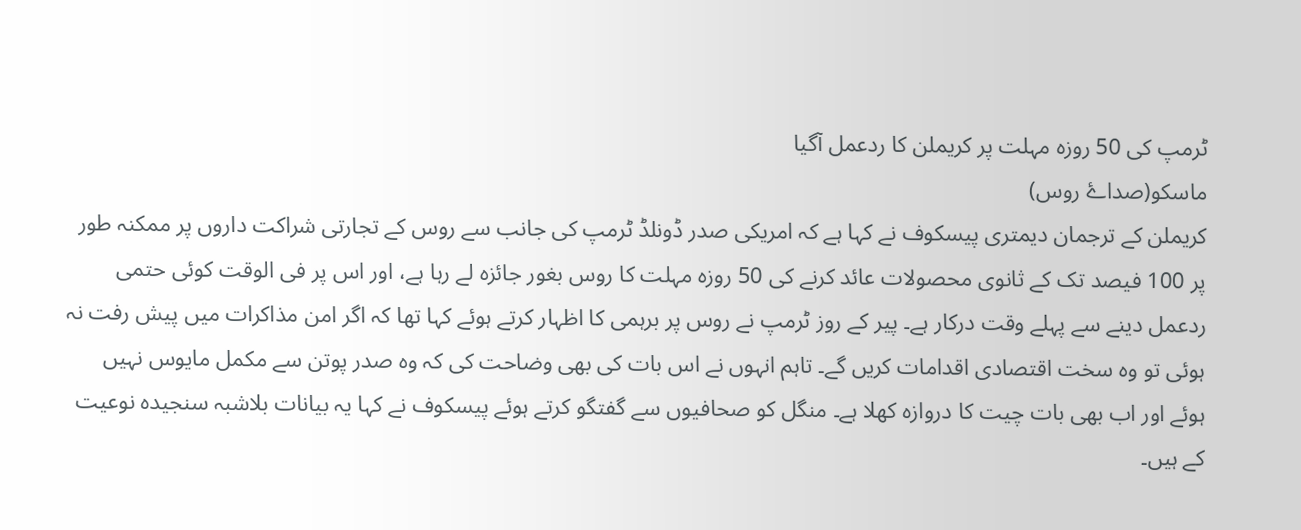ٹرمپ کی 50 روزہ مہلت پر کریملن کا ردعمل آگیا
ماسکو(صداۓ روس)
کریملن کے ترجمان دیمتری پیسکوف نے کہا ہے کہ امریکی صدر ڈونلڈ ٹرمپ کی جانب سے روس کے تجارتی شراکت داروں پر ممکنہ طور پر 100 فیصد تک کے ثانوی محصولات عائد کرنے کی 50 روزہ مہلت کا روس بغور جائزہ لے رہا ہے، اور اس پر فی الوقت کوئی حتمی ردعمل دینے سے پہلے وقت درکار ہے۔ پیر کے روز ٹرمپ نے روس پر برہمی کا اظہار کرتے ہوئے کہا تھا کہ اگر امن مذاکرات میں پیش رفت نہ ہوئی تو وہ سخت اقتصادی اقدامات کریں گے۔ تاہم انہوں نے اس بات کی بھی وضاحت کی کہ وہ صدر پوتن سے مکمل مایوس نہیں ہوئے اور اب بھی بات چیت کا دروازہ کھلا ہے۔ منگل کو صحافیوں سے گفتگو کرتے ہوئے پیسکوف نے کہا یہ بیانات بلاشبہ سنجیدہ نوعیت کے ہیں۔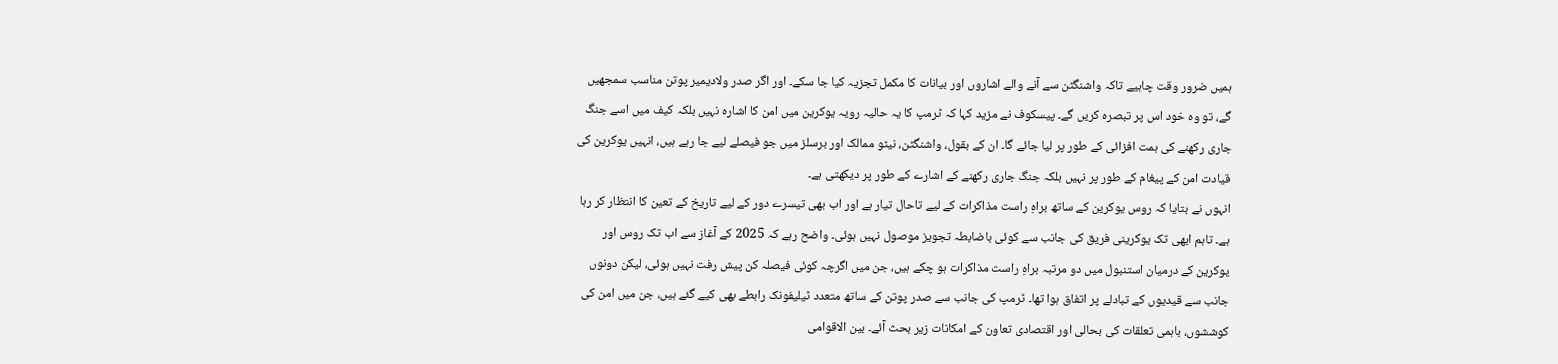ہمیں ضرور وقت چاہیے تاکہ واشنگٹن سے آنے والے اشاروں اور بیانات کا مکمل تجزیہ کیا جا سکے۔ اور اگر صدر ولادیمیر پوتن مناسب سمجھیں گے، تو وہ خود اس پر تبصرہ کریں گے۔ پیسکوف نے مزید کہا کہ ٹرمپ کا یہ حالیہ رویہ یوکرین میں امن کا اشارہ نہیں بلکہ کیف میں اسے جنگ جاری رکھنے کی ہمت افزائی کے طور پر لیا جائے گا۔ ان کے بقول، واشنگٹن، نیٹو ممالک اور برسلز میں جو فیصلے لیے جا رہے ہیں، انہیں یوکرین کی قیادت امن کے پیغام کے طور پر نہیں بلکہ جنگ جاری رکھنے کے اشارے کے طور پر دیکھتی ہے۔
انہوں نے بتایا کہ روس یوکرین کے ساتھ براہِ راست مذاکرات کے لیے تاحال تیار ہے اور اب بھی تیسرے دور کے لیے تاریخ کے تعین کا انتظار کر رہا ہے۔ تاہم ابھی تک یوکرینی فریق کی جانب سے کوئی باضابطہ تجویز موصول نہیں ہوئی۔ واضح رہے کہ 2025 کے آغاز سے اب تک روس اور یوکرین کے درمیان استنبول میں دو مرتبہ براہِ راست مذاکرات ہو چکے ہیں، جن میں اگرچہ کوئی فیصلہ کن پیش رفت نہیں ہوئی، لیکن دونوں جانب سے قیدیوں کے تبادلے پر اتفاق ہوا تھا۔ ٹرمپ کی جانب سے صدر پوتن کے ساتھ متعدد ٹیلیفونک رابطے بھی کیے گئے ہیں، جن میں امن کی کوششوں، باہمی تعلقات کی بحالی اور اقتصادی تعاون کے امکانات زیر بحث آئے۔ بین الاقوامی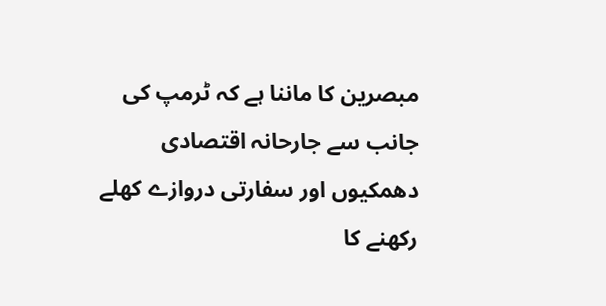مبصرین کا ماننا ہے کہ ٹرمپ کی جانب سے جارحانہ اقتصادی دھمکیوں اور سفارتی دروازے کھلے رکھنے کا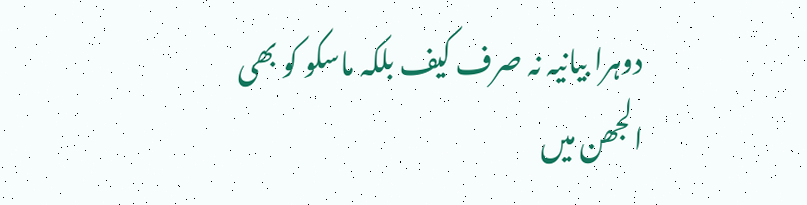دوہرا بیانیہ نہ صرف کیف بلکہ ماسکو کو بھی الجھن میں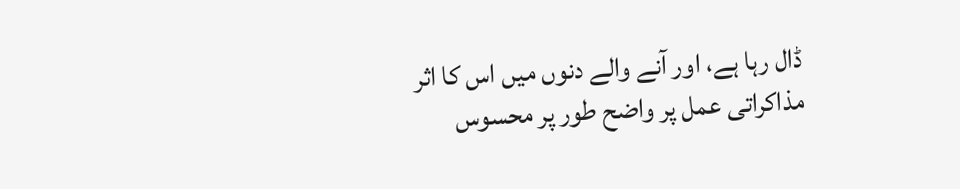ڈال رہا ہے، اور آنے والے دنوں میں اس کا اثر مذاکراتی عمل پر واضح طور پر محسوس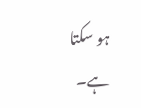ہو سکتا ہے۔